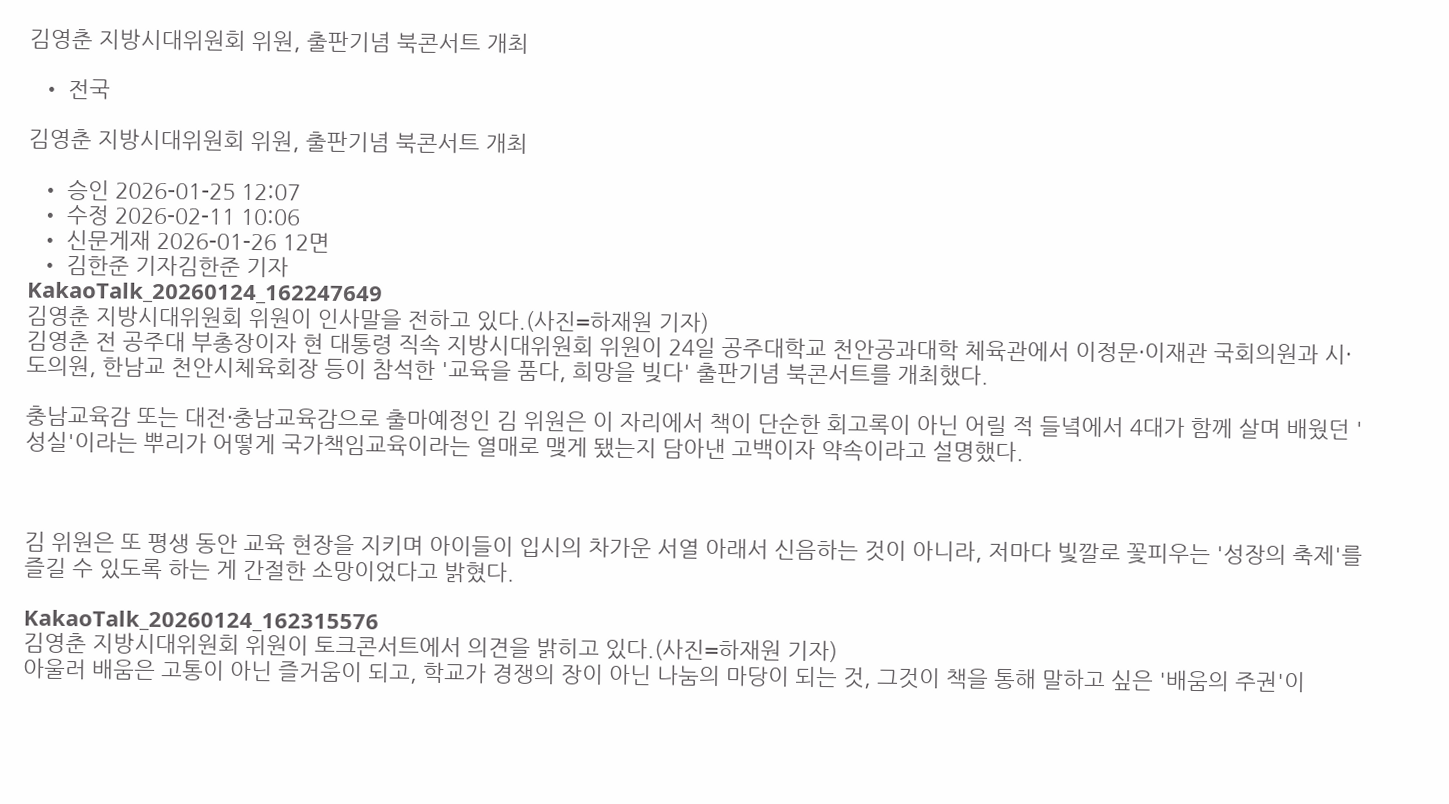김영춘 지방시대위원회 위원, 출판기념 북콘서트 개최

  • 전국

김영춘 지방시대위원회 위원, 출판기념 북콘서트 개최

  • 승인 2026-01-25 12:07
  • 수정 2026-02-11 10:06
  • 신문게재 2026-01-26 12면
  • 김한준 기자김한준 기자
KakaoTalk_20260124_162247649
김영춘 지방시대위원회 위원이 인사말을 전하고 있다.(사진=하재원 기자)
김영춘 전 공주대 부총장이자 현 대통령 직속 지방시대위원회 위원이 24일 공주대학교 천안공과대학 체육관에서 이정문·이재관 국회의원과 시·도의원, 한남교 천안시체육회장 등이 참석한 '교육을 품다, 희망을 빚다' 출판기념 북콘서트를 개최했다.

충남교육감 또는 대전·충남교육감으로 출마예정인 김 위원은 이 자리에서 책이 단순한 회고록이 아닌 어릴 적 들녘에서 4대가 함께 살며 배웠던 '성실'이라는 뿌리가 어떻게 국가책임교육이라는 열매로 맺게 됐는지 담아낸 고백이자 약속이라고 설명했다.



김 위원은 또 평생 동안 교육 현장을 지키며 아이들이 입시의 차가운 서열 아래서 신음하는 것이 아니라, 저마다 빛깔로 꽃피우는 '성장의 축제'를 즐길 수 있도록 하는 게 간절한 소망이었다고 밝혔다.

KakaoTalk_20260124_162315576
김영춘 지방시대위원회 위원이 토크콘서트에서 의견을 밝히고 있다.(사진=하재원 기자)
아울러 배움은 고통이 아닌 즐거움이 되고, 학교가 경쟁의 장이 아닌 나눔의 마당이 되는 것, 그것이 책을 통해 말하고 싶은 '배움의 주권'이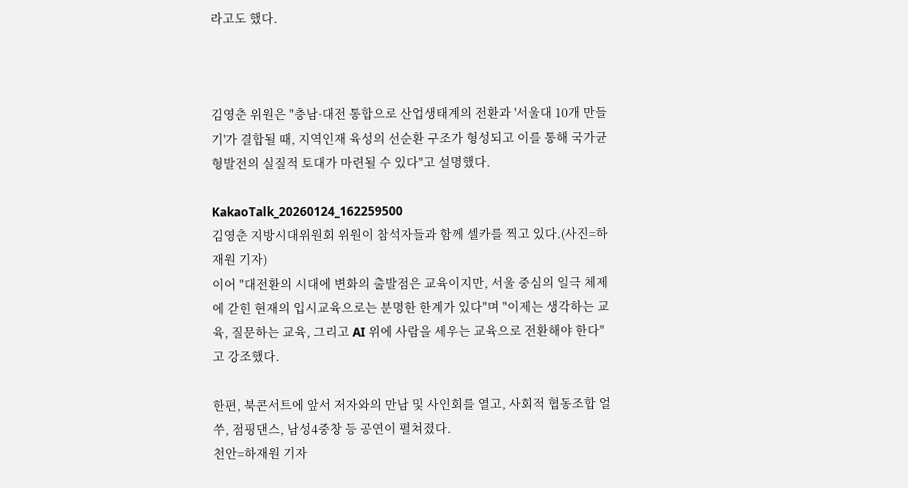라고도 했다.



김영춘 위원은 "충남·대전 통합으로 산업생태계의 전환과 '서울대 10개 만들기'가 결합될 때, 지역인재 육성의 선순환 구조가 형성되고 이를 통해 국가균형발전의 실질적 토대가 마련될 수 있다"고 설명했다.

KakaoTalk_20260124_162259500
김영춘 지방시대위원회 위원이 참석자들과 함께 셀카를 찍고 있다.(사진=하재원 기자)
이어 "대전환의 시대에 변화의 출발점은 교육이지만, 서울 중심의 일극 체제에 갇힌 현재의 입시교육으로는 분명한 한계가 있다"며 "이제는 생각하는 교육, 질문하는 교육, 그리고 AI 위에 사람을 세우는 교육으로 전환해야 한다"고 강조했다.

한편, 북콘서트에 앞서 저자와의 만남 및 사인회를 열고, 사회적 협동조합 얼쑤, 점핑댄스, 남성4중창 등 공연이 펼쳐졌다.
천안=하재원 기자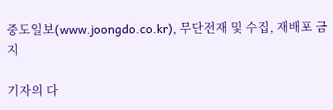중도일보(www.joongdo.co.kr), 무단전재 및 수집, 재배포 금지

기자의 다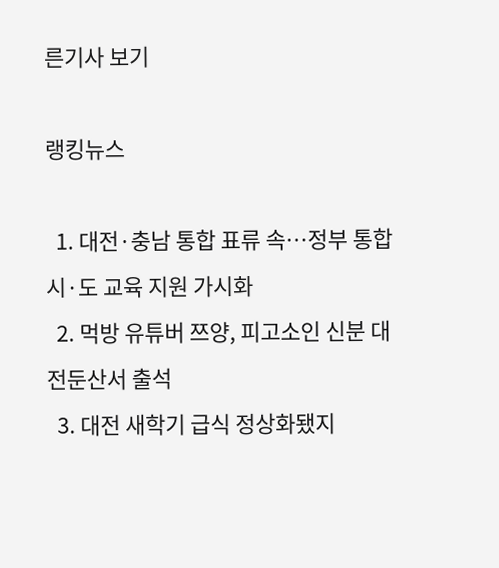른기사 보기

랭킹뉴스

  1. 대전·충남 통합 표류 속…정부 통합 시·도 교육 지원 가시화
  2. 먹방 유튜버 쯔양, 피고소인 신분 대전둔산서 출석
  3. 대전 새학기 급식 정상화됐지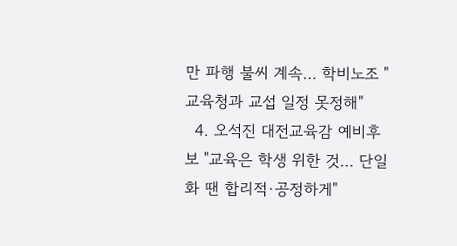만 파행 불씨 계속… 학비노조 "교육청과 교섭 일정 못정해"
  4. 오석진 대전교육감 예비후보 "교육은 학생 위한 것… 단일화 땐 합리적·공정하게"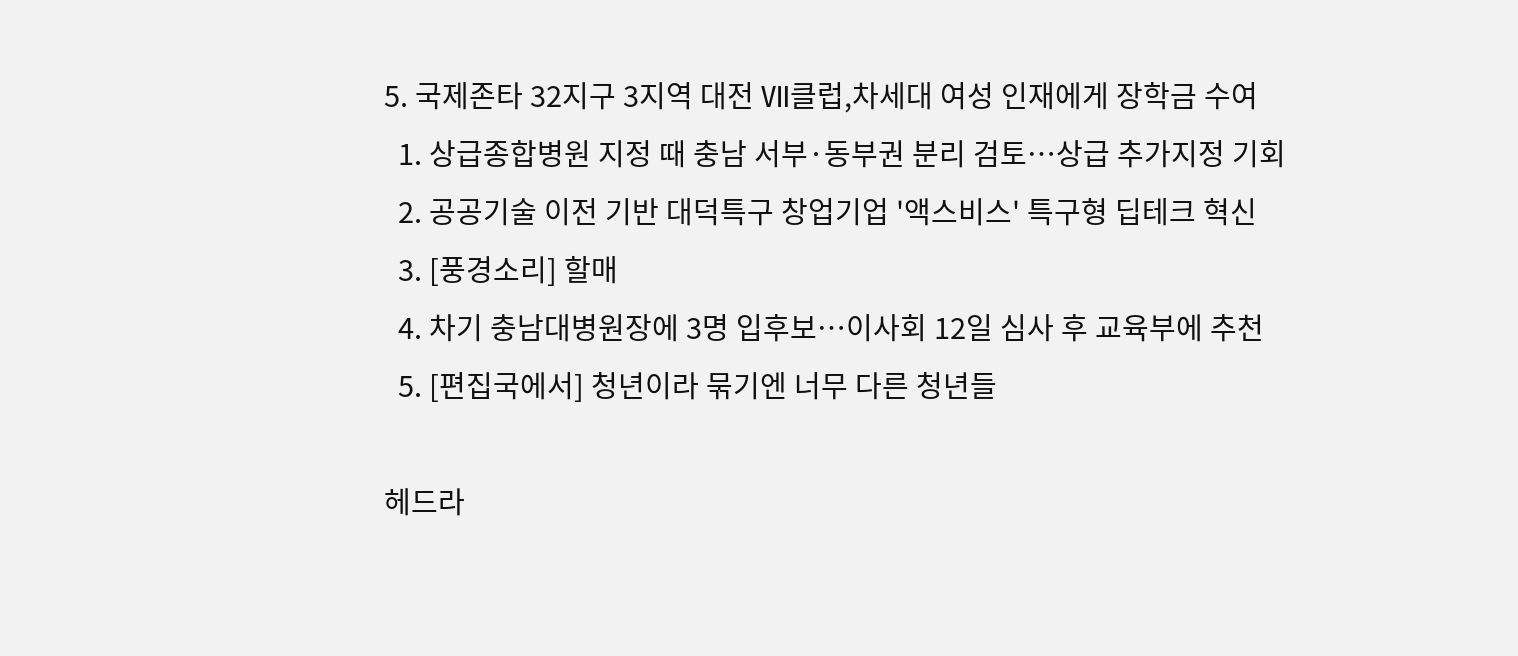5. 국제존타 32지구 3지역 대전 Ⅶ클럽,차세대 여성 인재에게 장학금 수여
  1. 상급종합병원 지정 때 충남 서부·동부권 분리 검토…상급 추가지정 기회
  2. 공공기술 이전 기반 대덕특구 창업기업 '액스비스' 특구형 딥테크 혁신
  3. [풍경소리] 할매
  4. 차기 충남대병원장에 3명 입후보…이사회 12일 심사 후 교육부에 추천
  5. [편집국에서] 청년이라 묶기엔 너무 다른 청년들

헤드라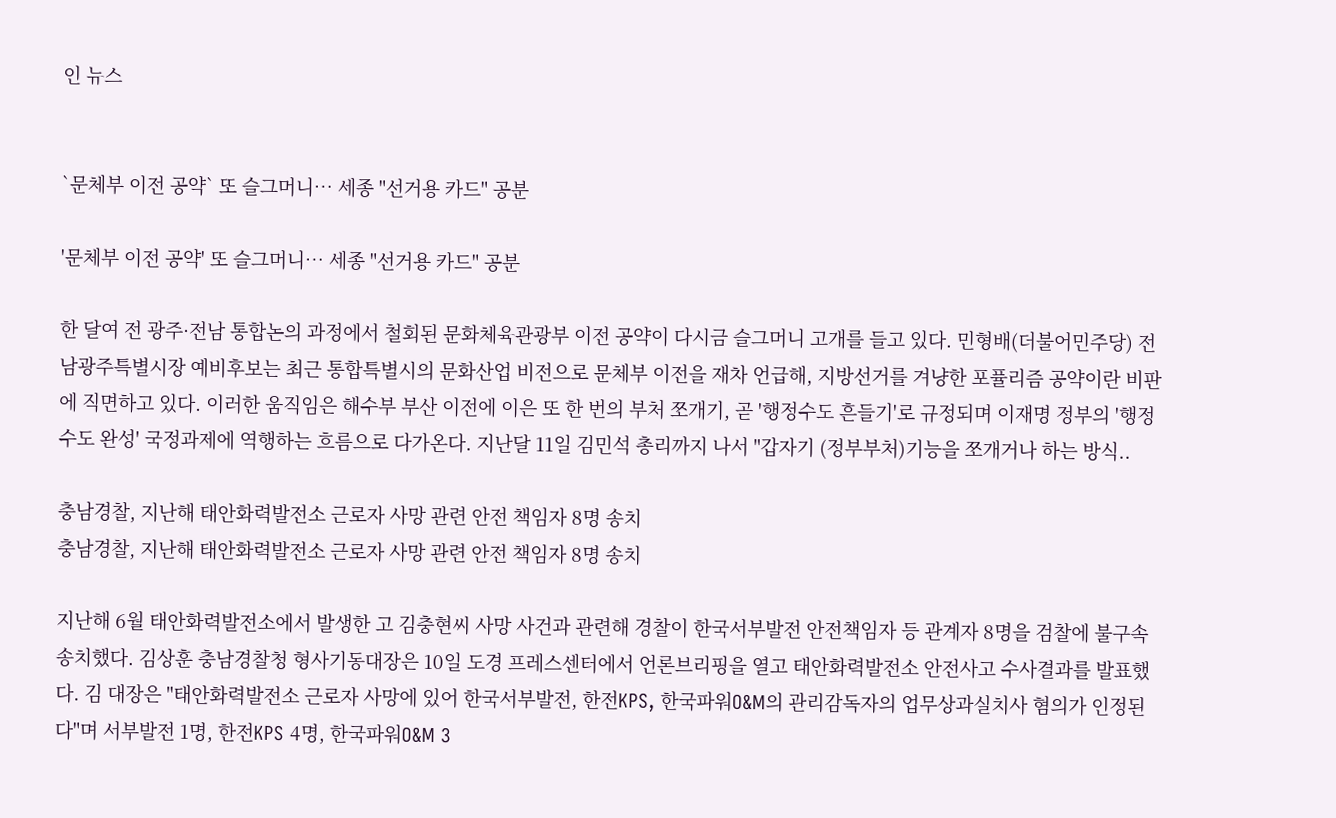인 뉴스


`문체부 이전 공약` 또 슬그머니… 세종 "선거용 카드" 공분

'문체부 이전 공약' 또 슬그머니… 세종 "선거용 카드" 공분

한 달여 전 광주·전남 통합논의 과정에서 철회된 문화체육관광부 이전 공약이 다시금 슬그머니 고개를 들고 있다. 민형배(더불어민주당) 전남광주특별시장 예비후보는 최근 통합특별시의 문화산업 비전으로 문체부 이전을 재차 언급해, 지방선거를 겨냥한 포퓰리즘 공약이란 비판에 직면하고 있다. 이러한 움직임은 해수부 부산 이전에 이은 또 한 번의 부처 쪼개기, 곧 '행정수도 흔들기'로 규정되며 이재명 정부의 '행정수도 완성' 국정과제에 역행하는 흐름으로 다가온다. 지난달 11일 김민석 총리까지 나서 "갑자기 (정부부처)기능을 쪼개거나 하는 방식..

충남경찰, 지난해 태안화력발전소 근로자 사망 관련 안전 책임자 8명 송치
충남경찰, 지난해 태안화력발전소 근로자 사망 관련 안전 책임자 8명 송치

지난해 6월 태안화력발전소에서 발생한 고 김충현씨 사망 사건과 관련해 경찰이 한국서부발전 안전책임자 등 관계자 8명을 검찰에 불구속 송치했다. 김상훈 충남경찰청 형사기동대장은 10일 도경 프레스센터에서 언론브리핑을 열고 태안화력발전소 안전사고 수사결과를 발표했다. 김 대장은 "태안화력발전소 근로자 사망에 있어 한국서부발전, 한전KPS, 한국파워O&M의 관리감독자의 업무상과실치사 혐의가 인정된다"며 서부발전 1명, 한전KPS 4명, 한국파워O&M 3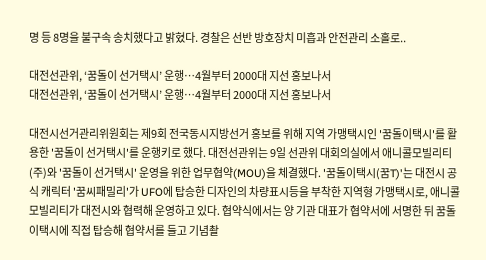명 등 8명을 불구속 송치했다고 밝혔다. 경찰은 선반 방호장치 미흡과 안전관리 소홀로..

대전선관위, ‘꿈돌이 선거택시’ 운행…4월부터 2000대 지선 홍보나서
대전선관위, ‘꿈돌이 선거택시’ 운행…4월부터 2000대 지선 홍보나서

대전시선거관리위원회는 제9회 전국동시지방선거 홍보를 위해 지역 가맹택시인 '꿈돌이택시'를 활용한 '꿈돌이 선거택시'를 운행키로 했다. 대전선관위는 9일 선관위 대회의실에서 애니콜모빌리티(주)와 '꿈돌이 선거택시' 운영을 위한 업무협약(MOU)을 체결했다. '꿈돌이택시(꿈T)'는 대전시 공식 캐릭터 '꿈씨패밀리'가 UFO에 탑승한 디자인의 차량표시등을 부착한 지역형 가맹택시로, 애니콜모빌리티가 대전시와 협력해 운영하고 있다. 협약식에서는 양 기관 대표가 협약서에 서명한 뒤 꿈돌이택시에 직접 탑승해 협약서를 들고 기념촬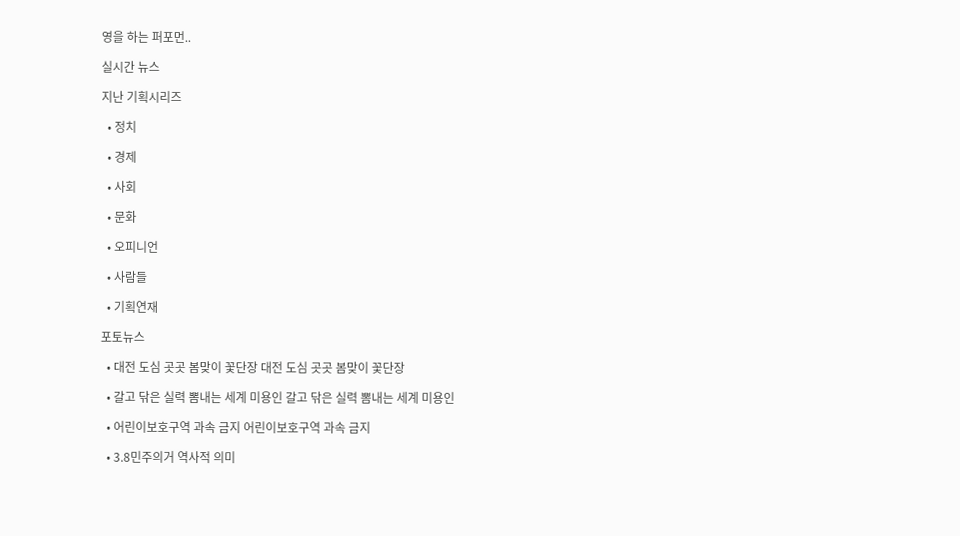영을 하는 퍼포먼..

실시간 뉴스

지난 기획시리즈

  • 정치

  • 경제

  • 사회

  • 문화

  • 오피니언

  • 사람들

  • 기획연재

포토뉴스

  • 대전 도심 곳곳 봄맞이 꽃단장 대전 도심 곳곳 봄맞이 꽃단장

  • 갈고 닦은 실력 뽐내는 세계 미용인 갈고 닦은 실력 뽐내는 세계 미용인

  • 어린이보호구역 과속 금지 어린이보호구역 과속 금지

  • 3.8민주의거 역사적 의미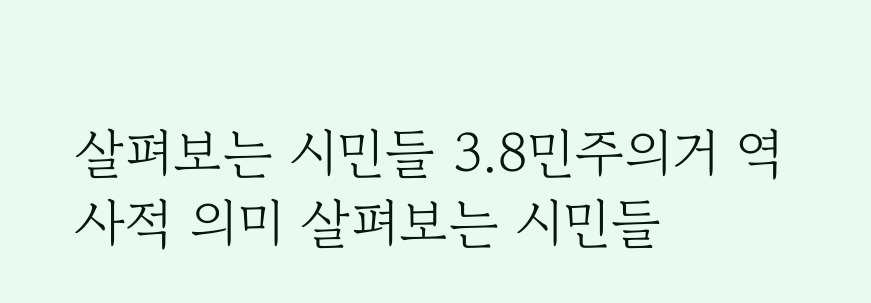살펴보는 시민들 3.8민주의거 역사적 의미 살펴보는 시민들